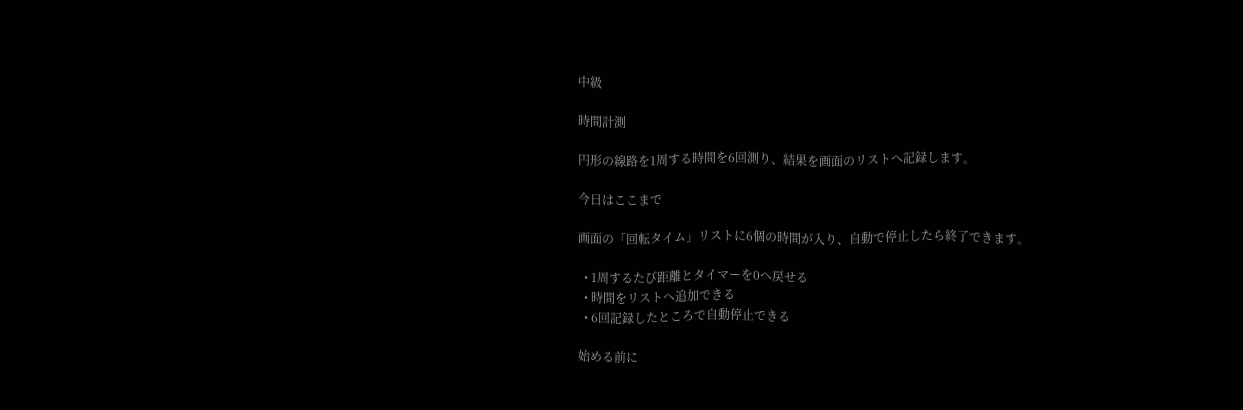中級

時間計測

円形の線路を1周する時間を6回測り、結果を画面のリストへ記録します。

今日はここまで

画面の「回転タイム」リストに6個の時間が入り、自動で停止したら終了できます。

  • 1周するたび距離とタイマーを0へ戻せる
  • 時間をリストへ追加できる
  • 6回記録したところで自動停止できる

始める前に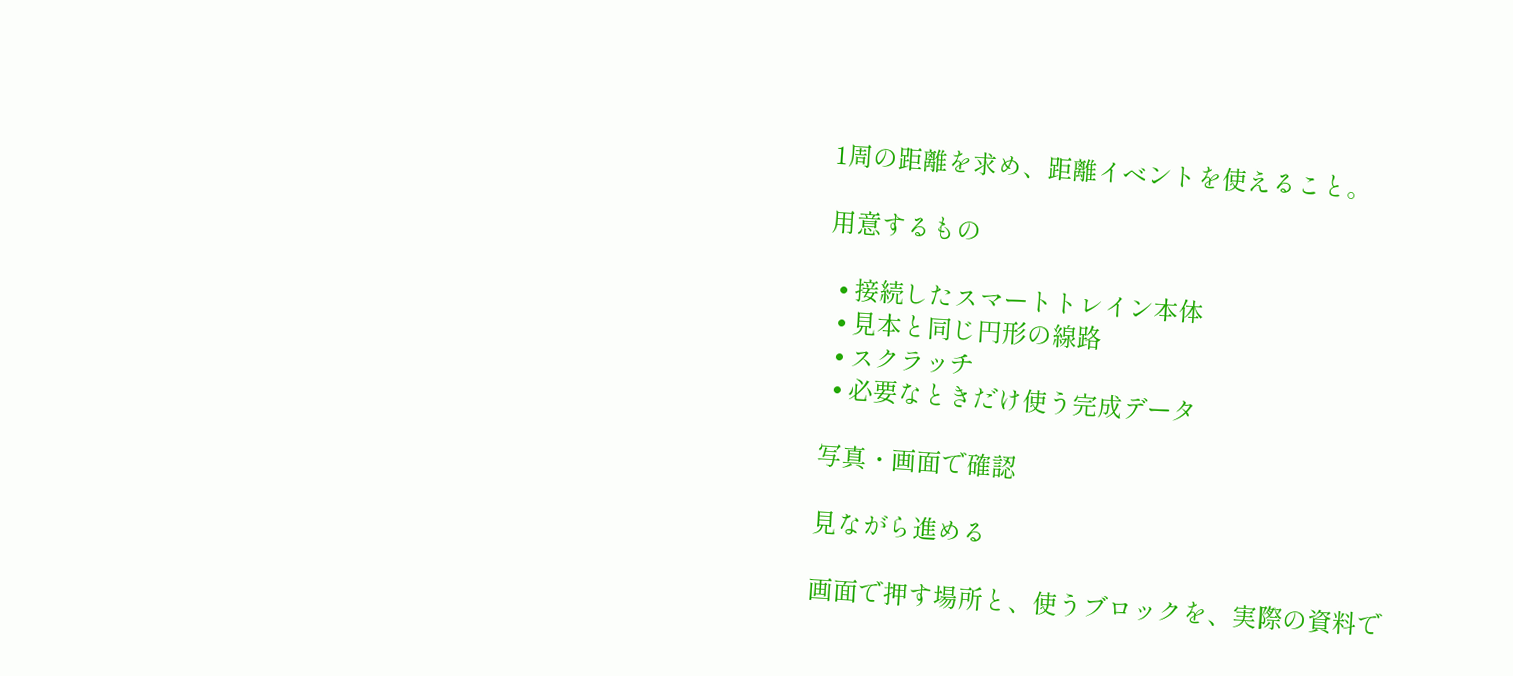1周の距離を求め、距離イベントを使えること。

用意するもの

  • 接続したスマートトレイン本体
  • 見本と同じ円形の線路
  • スクラッチ
  • 必要なときだけ使う完成データ

写真・画面で確認

見ながら進める

画面で押す場所と、使うブロックを、実際の資料で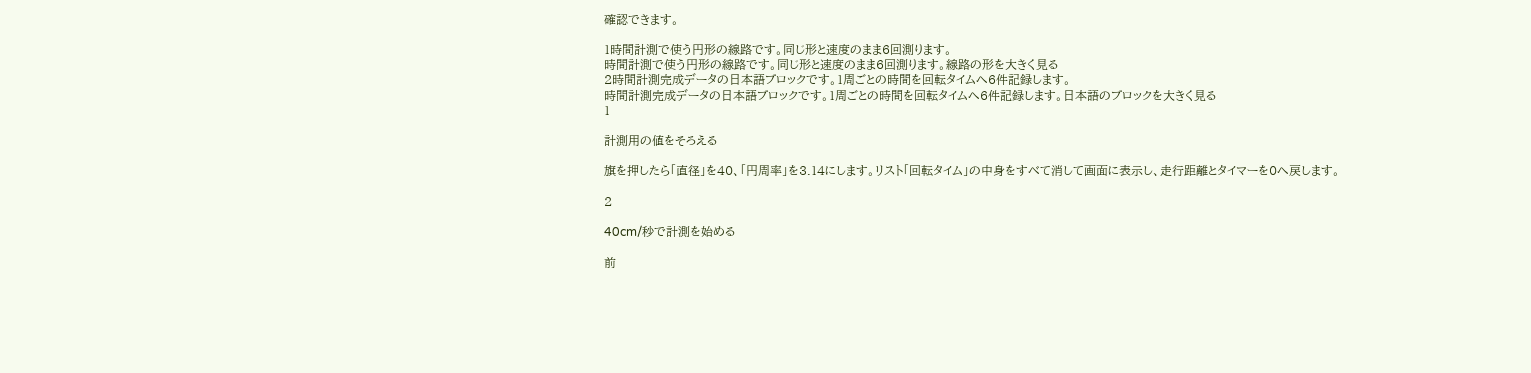確認できます。

1時間計測で使う円形の線路です。同じ形と速度のまま6回測ります。
時間計測で使う円形の線路です。同じ形と速度のまま6回測ります。線路の形を大きく見る
2時間計測完成データの日本語ブロックです。1周ごとの時間を回転タイムへ6件記録します。
時間計測完成データの日本語ブロックです。1周ごとの時間を回転タイムへ6件記録します。日本語のブロックを大きく見る
1

計測用の値をそろえる

旗を押したら「直径」を40、「円周率」を3.14にします。リスト「回転タイム」の中身をすべて消して画面に表示し、走行距離とタイマーを0へ戻します。

2

40cm/秒で計測を始める

前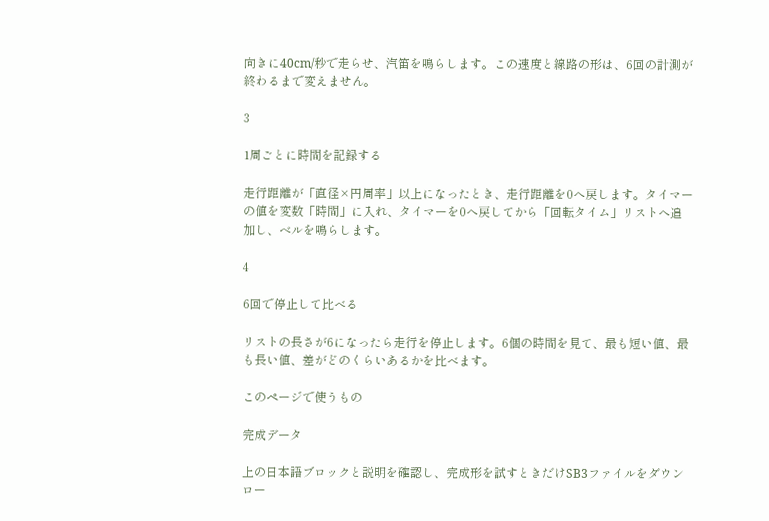向きに40cm/秒で走らせ、汽笛を鳴らします。この速度と線路の形は、6回の計測が終わるまで変えません。

3

1周ごとに時間を記録する

走行距離が「直径×円周率」以上になったとき、走行距離を0へ戻します。タイマーの値を変数「時間」に入れ、タイマーを0へ戻してから「回転タイム」リストへ追加し、ベルを鳴らします。

4

6回で停止して比べる

リストの長さが6になったら走行を停止します。6個の時間を見て、最も短い値、最も長い値、差がどのくらいあるかを比べます。

このページで使うもの

完成データ

上の日本語ブロックと説明を確認し、完成形を試すときだけSB3ファイルをダウンロー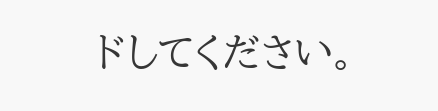ドしてください。